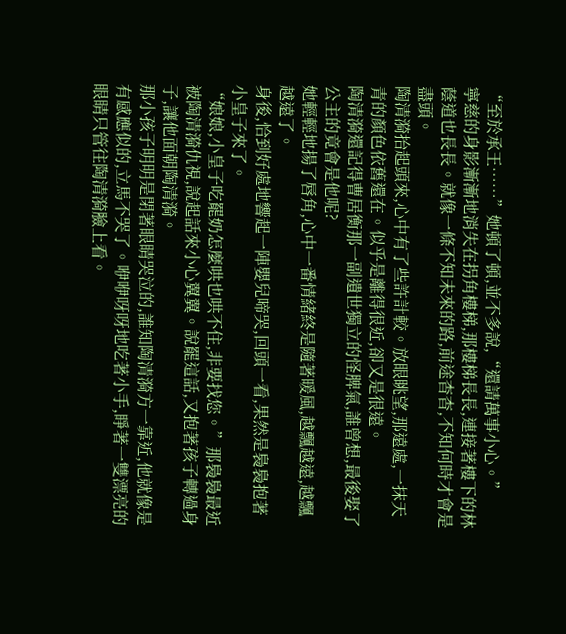“至於承王……”她頓了頓,並不多說,“還請萬事小心。”
寧慈的身影漸漸地消失在拐角樓梯,那樓梯長長,連接著樓下的林蔭道也長長。就像一條不知未來的路,前途杳杳,不知何時才會是盡頭。
陶清漪抬起頭來,心中有了些許計較。放眼眺望,那遠處,一抹天青的顏色依舊還在。似乎是離得很近,卻又是很遠。
陶清漪還記得曹居衡那一副遺世獨立的怪脾氣,誰曾想,最後娶了公主的竟會是他呢?
她輕輕地揚了唇角,心中一番情緒終是隨著暖風,越飄越遠,越飄越遠了。
身後,恰到好處地響起一陣嬰兒啼哭,回頭一看,果然是裊裊抱著小皇子來了。
“娘娘,小皇子吃罷奶怎麼哄也哄不住,非要找您。”那裊裊最近被陶清漪仇視,說起話來小心翼翼。說罷這話,又抱著孩子轉過身子,讓他面朝陶清漪。
那小孩子明明是閉著眼睛哭泣的,誰知陶清漪方一靠近,他就像是有感應似的,立馬不哭了。咿咿呀呀地吃著小手,睜著一雙漂亮的眼睛只管往陶清漪臉上看。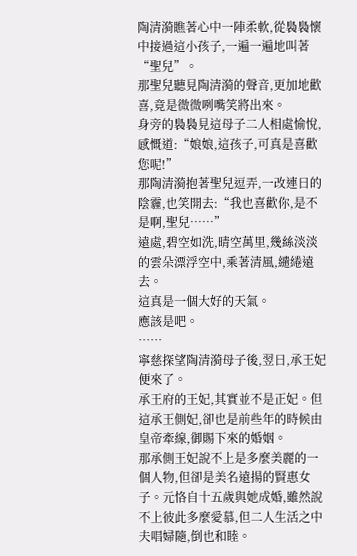陶清漪瞧著心中一陣柔軟,從裊裊懷中接過這小孩子,一遍一遍地叫著“聖兒”。
那聖兒聽見陶清漪的聲音,更加地歡喜,竟是微微咧嘴笑將出來。
身旁的裊裊見這母子二人相處愉悅,感慨道:“娘娘,這孩子,可真是喜歡您呢!”
那陶清漪抱著聖兒逗弄,一改連日的陰霾,也笑開去:“我也喜歡你,是不是啊,聖兒……”
遠處,碧空如洗,晴空萬里,幾絲淡淡的雲朵漂浮空中,乘著清風,繾綣遠去。
這真是一個大好的天氣。
應該是吧。
……
寧慈探望陶清漪母子後,翌日,承王妃便來了。
承王府的王妃,其實並不是正妃。但這承王側妃,卻也是前些年的時候由皇帝牽線,御賜下來的婚姻。
那承側王妃說不上是多麼美麗的一個人物,但卻是美名遠揚的賢惠女子。元恪自十五歲與她成婚,雖然說不上彼此多麼愛慕,但二人生活之中夫唱婦隨,倒也和睦。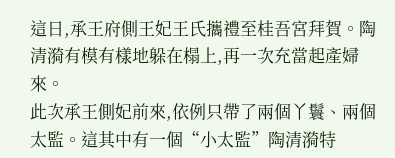這日,承王府側王妃王氏攜禮至桂吾宮拜賀。陶清漪有模有樣地躲在榻上,再一次充當起產婦來。
此次承王側妃前來,依例只帶了兩個丫鬟、兩個太監。這其中有一個“小太監”陶清漪特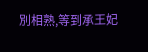別相熟,等到承王妃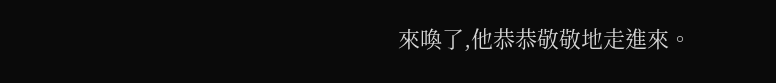來喚了,他恭恭敬敬地走進來。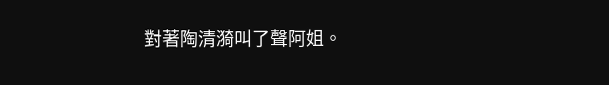對著陶清漪叫了聲阿姐。